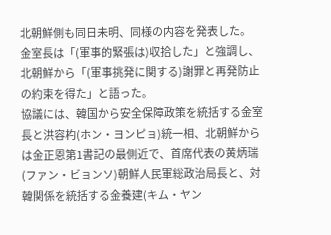北朝鮮側も同日未明、同様の内容を発表した。
金室長は「(軍事的緊張は)収拾した」と強調し、北朝鮮から「(軍事挑発に関する)謝罪と再発防止の約束を得た」と語った。
協議には、韓国から安全保障政策を統括する金室長と洪容杓(ホン・ヨンピョ)統一相、北朝鮮からは金正恩第1書記の最側近で、首席代表の黄炳瑞(ファン・ビョンソ)朝鮮人民軍総政治局長と、対韓関係を統括する金養建(キム・ヤン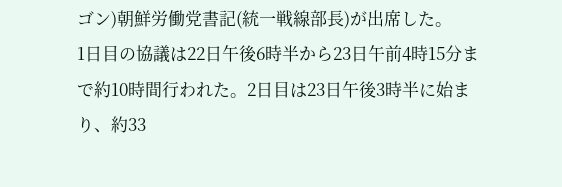ゴン)朝鮮労働党書記(統一戦線部長)が出席した。
1日目の協議は22日午後6時半から23日午前4時15分まで約10時間行われた。2日目は23日午後3時半に始まり、約33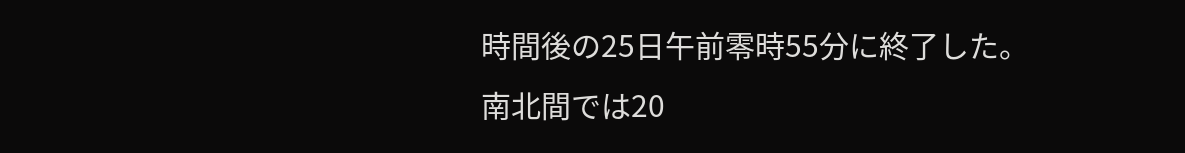時間後の25日午前零時55分に終了した。
南北間では20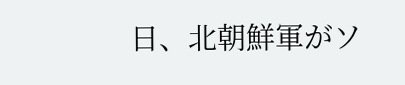日、北朝鮮軍がソ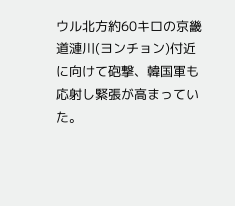ウル北方約60キロの京畿道漣川(ヨンチョン)付近に向けて砲撃、韓国軍も応射し緊張が高まっていた。